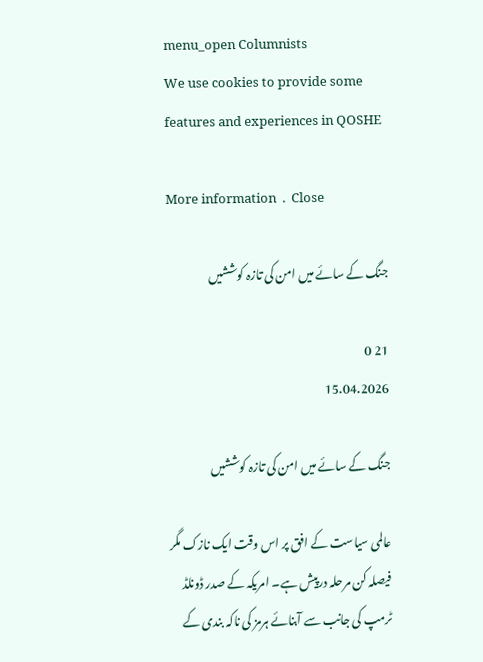menu_open Columnists
We use cookies to provide some features and experiences in QOSHE

More information  .  Close

جنگ کے سائے میں امن کی تازہ کوششیں

21 0
15.04.2026

جنگ کے سائے میں امن کی تازہ کوششیں

عالمی سیاست کے افق پر اس وقت ایک نازک مگر فیصلہ کن مرحلہ درپیش ہے۔ امریکہ کے صدر ڈونلڈ ٹرمپ کی جانب سے آبنائے ہرمز کی ناکہ بندی کے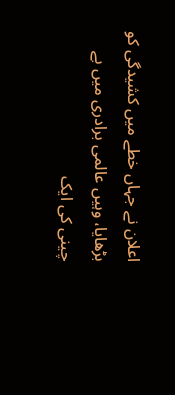اعلان نے جہاں خطے میں کشیدگی کو بڑھایا، وہیں عالمی برادری میں بے چینی کی ایک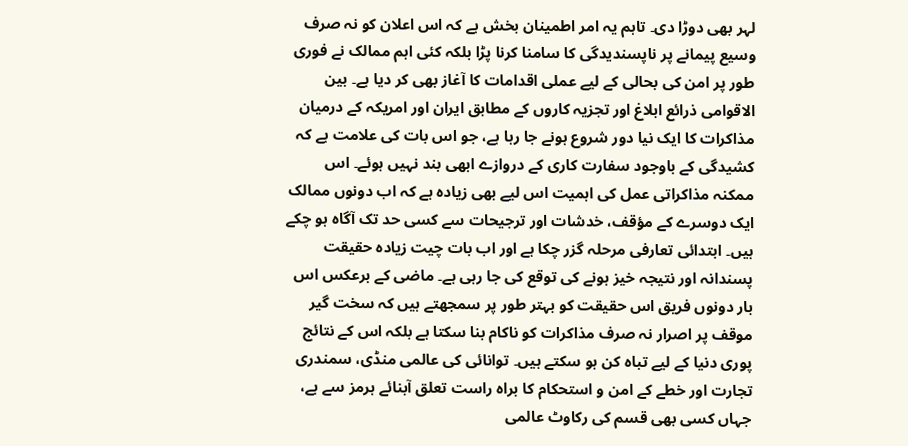لہر بھی دوڑا دی۔ تاہم یہ امر اطمینان بخش ہے کہ اس اعلان کو نہ صرف وسیع پیمانے پر ناپسندیدگی کا سامنا کرنا پڑا بلکہ کئی اہم ممالک نے فوری طور پر امن کی بحالی کے لیے عملی اقدامات کا آغاز بھی کر دیا ہے۔ بین الاقوامی ذرائع ابلاغ اور تجزیہ کاروں کے مطابق ایران اور امریکہ کے درمیان مذاکرات کا ایک نیا دور شروع ہونے جا رہا ہے، جو اس بات کی علامت ہے کہ کشیدگی کے باوجود سفارت کاری کے دروازے ابھی بند نہیں ہوئے۔ اس ممکنہ مذاکراتی عمل کی اہمیت اس لیے بھی زیادہ ہے کہ اب دونوں ممالک ایک دوسرے کے مؤقف، خدشات اور ترجیحات سے کسی حد تک آگاہ ہو چکے ہیں۔ ابتدائی تعارفی مرحلہ گزر چکا ہے اور اب بات چیت زیادہ حقیقت پسندانہ اور نتیجہ خیز ہونے کی توقع کی جا رہی ہے۔ ماضی کے برعکس اس بار دونوں فریق اس حقیقت کو بہتر طور پر سمجھتے ہیں کہ سخت گیر موقف پر اصرار نہ صرف مذاکرات کو ناکام بنا سکتا ہے بلکہ اس کے نتائج پوری دنیا کے لیے تباہ کن ہو سکتے ہیں۔ توانائی کی عالمی منڈی، سمندری تجارت اور خطے کے امن و استحکام کا براہ راست تعلق آبنائے ہرمز سے ہے، جہاں کسی بھی قسم کی رکاوٹ عالمی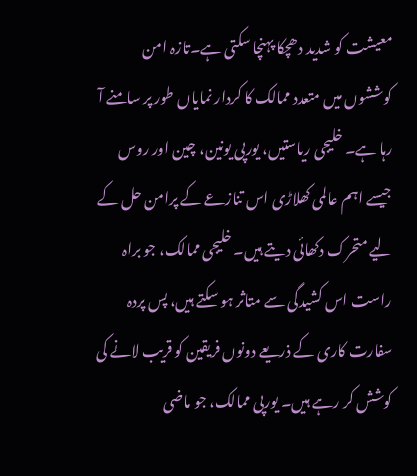معیشت کو شدید دھچکا پہنچا سکتی ہے۔تازہ امن کوششوں میں متعدد ممالک کا کردار نمایاں طور پر سامنے آ رہا ہے۔ خلیجی ریاستیں، یورپی یونین، چین اور روس جیسے اہم عالمی کھلاڑی اس تنازعے کے پرامن حل کے لیے متحرک دکھائی دیتے ہیں۔ خلیجی ممالک، جو براہ راست اس کشیدگی سے متاثر ہو سکتے ہیں، پس پردہ سفارت کاری کے ذریعے دونوں فریقین کو قریب لانے کی کوشش کر رہے ہیں۔ یورپی ممالک، جو ماضی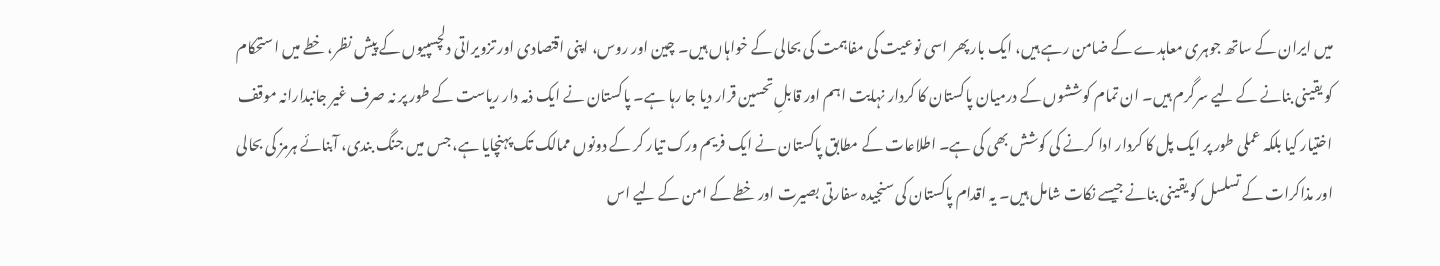میں ایران کے ساتھ جوہری معاہدے کے ضامن رہے ہیں، ایک بار پھر اسی نوعیت کی مفاہمت کی بحالی کے خواہاں ہیں۔ چین اور روس، اپنی اقتصادی اور تزویراتی دلچسپیوں کے پیش نظر، خطے میں استحکام کو یقینی بنانے کے لیے سرگرم ہیں۔ ان تمام کوششوں کے درمیان پاکستان کا کردار نہایت اہم اور قابلِ تحسین قرار دیا جا رہا ہے۔ پاکستان نے ایک ذمہ دار ریاست کے طور پر نہ صرف غیر جانبدارانہ موقف اختیار کیا بلکہ عملی طور پر ایک پل کا کردار ادا کرنے کی کوشش بھی کی ہے۔ اطلاعات کے مطابق پاکستان نے ایک فریم ورک تیار کر کے دونوں ممالک تک پہنچایا ہے، جس میں جنگ بندی، آبنائے ہرمز کی بحالی اور مذاکرات کے تسلسل کو یقینی بنانے جیسے نکات شامل ہیں۔ یہ اقدام پاکستان کی سنجیدہ سفارتی بصیرت اور خطے کے امن کے لیے اس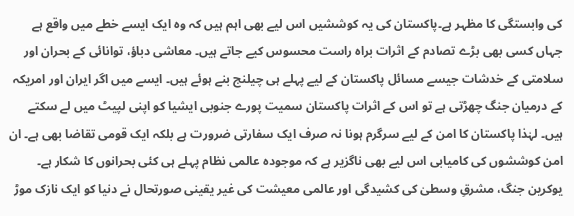کی وابستگی کا مظہر ہے۔پاکستان کی یہ کوششیں اس لیے بھی اہم ہیں کہ وہ ایک ایسے خطے میں واقع ہے جہاں کسی بھی بڑے تصادم کے اثرات براہ راست محسوس کیے جاتے ہیں۔ معاشی دباؤ، توانائی کے بحران اور سلامتی کے خدشات جیسے مسائل پاکستان کے لیے پہلے ہی چیلنج بنے ہوئے ہیں۔ ایسے میں اگر ایران اور امریکہ کے درمیان جنگ چھڑتی ہے تو اس کے اثرات پاکستان سمیت پورے جنوبی ایشیا کو اپنی لپیٹ میں لے سکتے ہیں۔ لہٰذا پاکستان کا امن کے لیے سرگرم ہونا نہ صرف ایک سفارتی ضرورت ہے بلکہ ایک قومی تقاضا بھی ہے۔ ان امن کوششوں کی کامیابی اس لیے بھی ناگزیر ہے کہ موجودہ عالمی نظام پہلے ہی کئی بحرانوں کا شکار ہے۔ یوکرین جنگ، مشرقِ وسطیٰ کی کشیدگی اور عالمی معیشت کی غیر یقینی صورتحال نے دنیا کو ایک نازک موڑ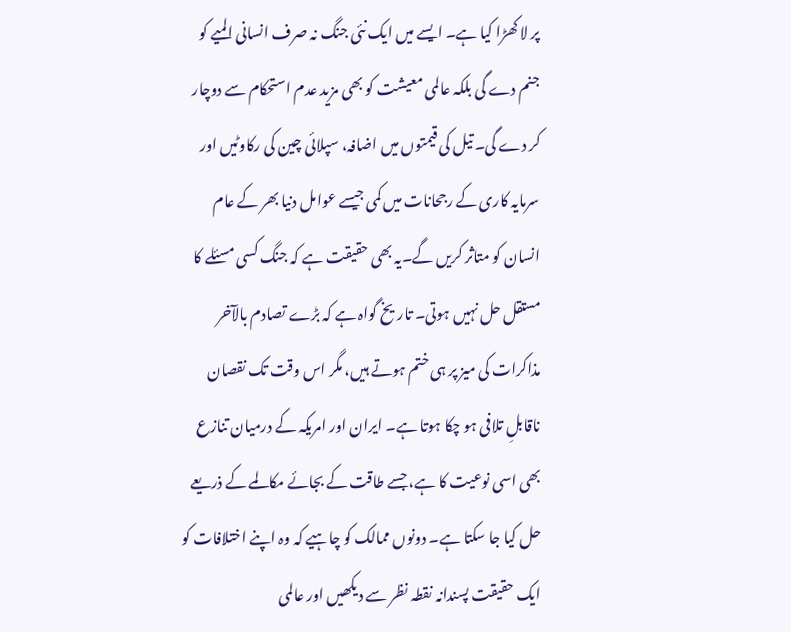پر لا کھڑا کیا ہے۔ ایسے میں ایک نئی جنگ نہ صرف انسانی المیے کو جنم دے گی بلکہ عالمی معیشت کو بھی مزید عدم استحکام سے دوچار کر دے گی۔ تیل کی قیمتوں میں اضافہ، سپلائی چین کی رکاوٹیں اور سرمایہ کاری کے رجحانات میں کمی جیسے عوامل دنیا بھر کے عام انسان کو متاثر کریں گے۔یہ بھی حقیقت ہے کہ جنگ کسی مسئلے کا مستقل حل نہیں ہوتی۔ تاریخ گواہ ہے کہ بڑے تصادم بالآخر مذاکرات کی میز پر ہی ختم ہوتے ہیں، مگر اس وقت تک نقصان ناقابلِ تلافی ہو چکا ہوتا ہے۔ ایران اور امریکہ کے درمیان تنازع بھی اسی نوعیت کا ہے، جسے طاقت کے بجائے مکالمے کے ذریعے حل کیا جا سکتا ہے۔ دونوں ممالک کو چاہیے کہ وہ اپنے اختلافات کو ایک حقیقت پسندانہ نقطہ نظر سے دیکھیں اور عالمی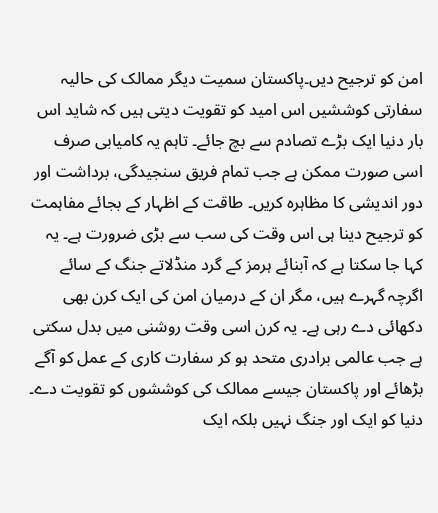امن کو ترجیح دیں۔پاکستان سمیت دیگر ممالک کی حالیہ سفارتی کوششیں اس امید کو تقویت دیتی ہیں کہ شاید اس بار دنیا ایک بڑے تصادم سے بچ جائے۔ تاہم یہ کامیابی صرف اسی صورت ممکن ہے جب تمام فریق سنجیدگی، برداشت اور دور اندیشی کا مظاہرہ کریں۔ طاقت کے اظہار کے بجائے مفاہمت کو ترجیح دینا ہی اس وقت کی سب سے بڑی ضرورت ہے۔ یہ کہا جا سکتا ہے کہ آبنائے ہرمز کے گرد منڈلاتے جنگ کے سائے اگرچہ گہرے ہیں، مگر ان کے درمیان امن کی ایک کرن بھی دکھائی دے رہی ہے۔ یہ کرن اسی وقت روشنی میں بدل سکتی ہے جب عالمی برادری متحد ہو کر سفارت کاری کے عمل کو آگے بڑھائے اور پاکستان جیسے ممالک کی کوششوں کو تقویت دے۔ دنیا کو ایک اور جنگ نہیں بلکہ ایک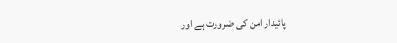پائیدار امن کی ضرورت ہے اور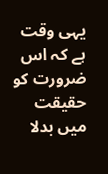یہی وقت ہے کہ اس ضرورت کو حقیقت میں بدلا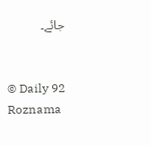جائے۔


© Daily 92 Roznama